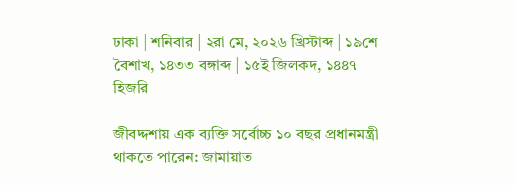ঢাকা | শনিবার | ২রা মে, ২০২৬ খ্রিস্টাব্দ | ১৯শে বৈশাখ, ১৪৩৩ বঙ্গাব্দ | ১৫ই জিলকদ, ১৪৪৭ হিজরি

জীবদ্দশায় এক ব্যক্তি সর্বোচ্চ ১০ বছর প্রধানমন্ত্রী থাকতে পারেন: জামায়াত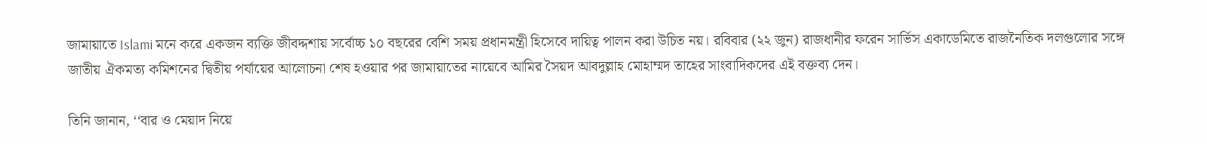জামায়াতে Islami মনে করে একজন ব্যক্তি জীবদ্দশায় সর্বোচ্চ ১০ বছরের বেশি সময় প্রধানমন্ত্রী হিসেবে দায়িত্ব পালন করা উচিত নয়। রবিবার (২২ জুন) রাজধানীর ফরেন সার্ভিস একাডেমিতে রাজনৈতিক দলগুলোর সঙ্গে জাতীয় ঐকমত্য কমিশনের দ্বিতীয় পর্যায়ের আলোচনা শেষ হওয়ার পর জামায়াতের নায়েবে আমির সৈয়দ আবদুল্লাহ মোহাম্মদ তাহের সাংবাদিকদের এই বক্তব্য দেন।

তিনি জানান, ‘‘বার ও মেয়াদ নিয়ে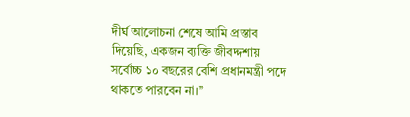দীর্ঘ আলোচনা শেষে আমি প্রস্তাব দিয়েছি, একজন ব্যক্তি জীবদ্দশায় সর্বোচ্চ ১০ বছরের বেশি প্রধানমন্ত্রী পদে থাকতে পারবেন না।’’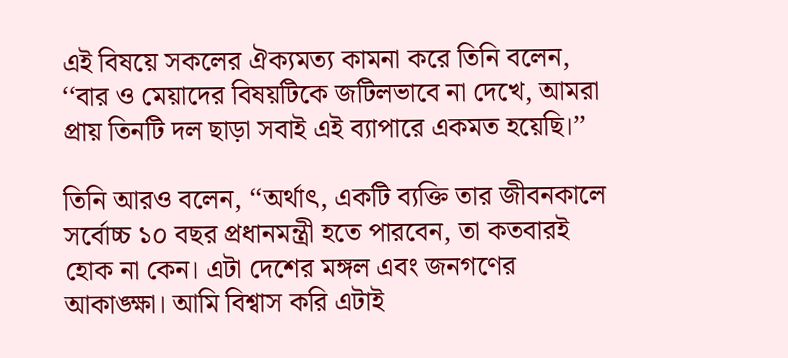এই বিষয়ে সকলের ঐক্যমত্য কামনা করে তিনি বলেন, ‘‘বার ও মেয়াদের বিষয়টিকে জটিলভাবে না দেখে, আমরা প্রায় তিনটি দল ছাড়া সবাই এই ব্যাপারে একমত হয়েছি।’’

তিনি আরও বলেন, ‘‘অর্থাৎ, একটি ব্যক্তি তার জীবনকালে সর্বোচ্চ ১০ বছর প্রধানমন্ত্রী হতে পারবেন, তা কতবারই হোক না কেন। এটা দেশের মঙ্গল এবং জনগণের আকাঙ্ক্ষা। আমি বিশ্বাস করি এটাই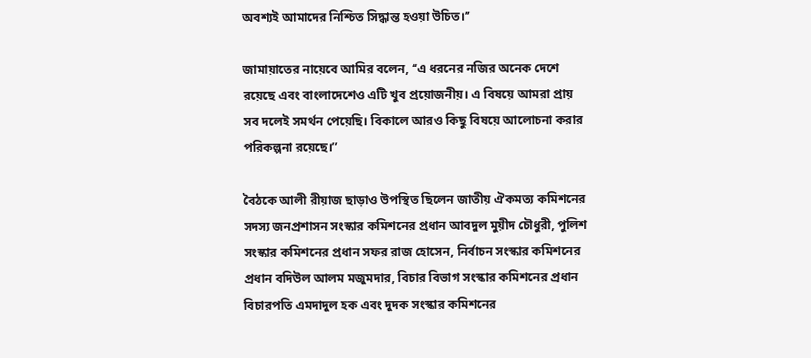অবশ্যই আমাদের নিশ্চিত সিদ্ধান্ত হওয়া উচিত।’’

জামায়াতের নায়েবে আমির বলেন, ‘‘এ ধরনের নজির অনেক দেশে রয়েছে এবং বাংলাদেশেও এটি খুব প্রয়োজনীয়। এ বিষয়ে আমরা প্রায় সব দলেই সমর্থন পেয়েছি। বিকালে আরও কিছু বিষয়ে আলোচনা করার পরিকল্পনা রয়েছে।’’

বৈঠকে আলী রীয়াজ ছাড়াও উপস্থিত ছিলেন জাতীয় ঐকমত্য কমিশনের সদস্য জনপ্রশাসন সংস্কার কমিশনের প্রধান আবদুল মুয়ীদ চৌধুরী, পুলিশ সংস্কার কমিশনের প্রধান সফর রাজ হোসেন, নির্বাচন সংস্কার কমিশনের প্রধান বদিউল আলম মজুমদার, বিচার বিভাগ সংস্কার কমিশনের প্রধান বিচারপতি এমদাদুল হক এবং দুদক সংস্কার কমিশনের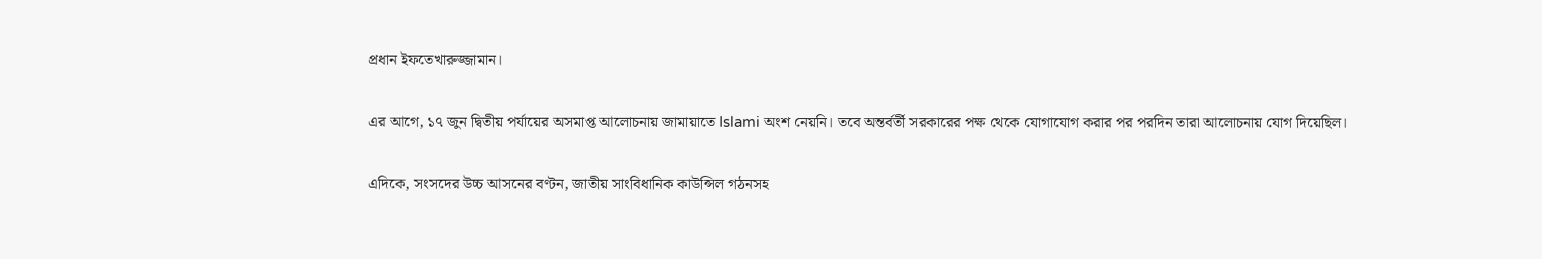প্রধান ইফতেখারুজ্জামান।

এর আগে, ১৭ জুন দ্বিতীয় পর্যায়ের অসমাপ্ত আলোচনায় জামায়াতে Islami অংশ নেয়নি। তবে অন্তর্বর্তী সরকারের পক্ষ থেকে যোগাযোগ করার পর পরদিন তারা আলোচনায় যোগ দিয়েছিল।

এদিকে, সংসদের উচ্চ আসনের বণ্টন, জাতীয় সাংবিধানিক কাউন্সিল গঠনসহ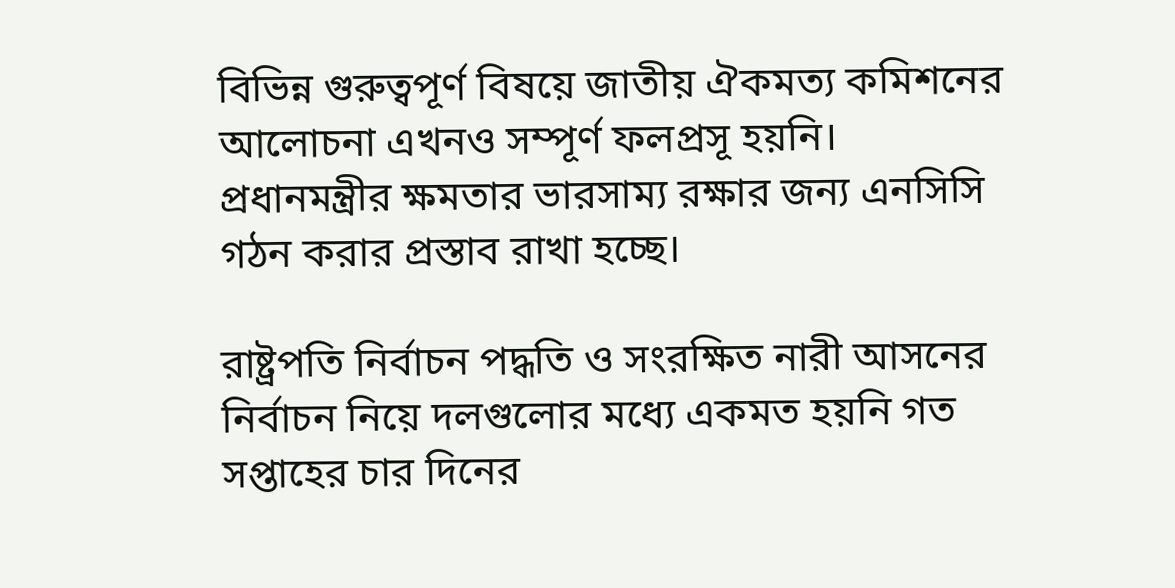বিভিন্ন গুরুত্বপূর্ণ বিষয়ে জাতীয় ঐকমত্য কমিশনের আলোচনা এখনও সম্পূর্ণ ফলপ্রসূ হয়নি। প্রধানমন্ত্রীর ক্ষমতার ভারসাম্য রক্ষার জন্য এনসিসি গঠন করার প্রস্তাব রাখা হচ্ছে।

রাষ্ট্রপতি নির্বাচন পদ্ধতি ও সংরক্ষিত নারী আসনের নির্বাচন নিয়ে দলগুলোর মধ্যে একমত হয়নি গত সপ্তাহের চার দিনের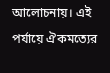আলোচনায়। এই পর্যায়ে ঐকমত্যের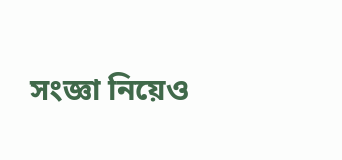সংজ্ঞা নিয়েও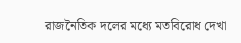রাজনৈতিক দলের মধ্যে মতবিরোধ দেখা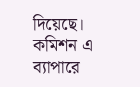দিয়েছে। কমিশন এ ব্যাপারে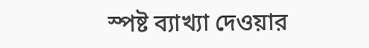স্পষ্ট ব্যাখ্যা দেওয়ার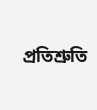প্রতিশ্রুতি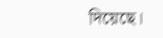দিয়েছে।